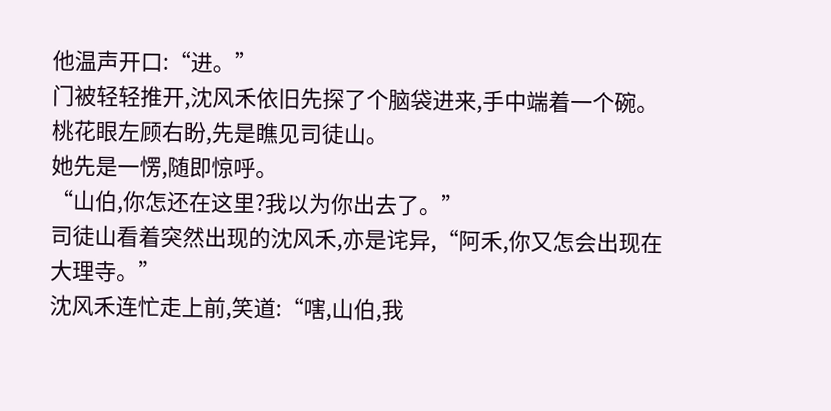他温声开口:“进。”
门被轻轻推开,沈风禾依旧先探了个脑袋进来,手中端着一个碗。
桃花眼左顾右盼,先是瞧见司徒山。
她先是一愣,随即惊呼。
“山伯,你怎还在这里?我以为你出去了。”
司徒山看着突然出现的沈风禾,亦是诧异,“阿禾,你又怎会出现在大理寺。”
沈风禾连忙走上前,笑道:“嗐,山伯,我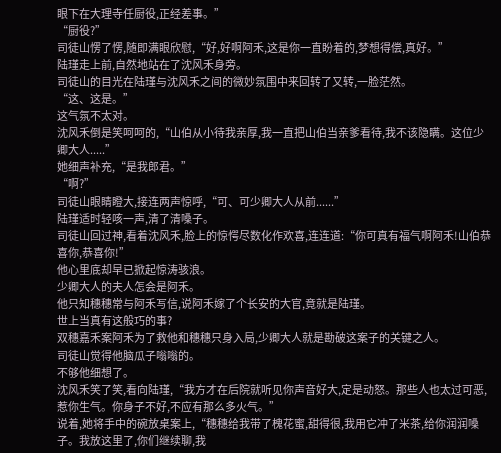眼下在大理寺任厨役,正经差事。”
“厨役?”
司徒山愣了愣,随即满眼欣慰,“好,好啊阿禾,这是你一直盼着的,梦想得偿,真好。”
陆瑾走上前,自然地站在了沈风禾身旁。
司徒山的目光在陆瑾与沈风禾之间的微妙氛围中来回转了又转,一脸茫然。
“这、这是。”
这气氛不太对。
沈风禾倒是笑呵呵的,“山伯从小待我亲厚,我一直把山伯当亲爹看待,我不该隐瞒。这位少卿大人.....”
她细声补充,“是我郎君。”
“啊?”
司徒山眼睛瞪大,接连两声惊呼,“可、可少卿大人从前......”
陆瑾适时轻咳一声,清了清嗓子。
司徒山回过神,看着沈风禾,脸上的惊愕尽数化作欢喜,连连道:“你可真有福气啊阿禾!山伯恭喜你,恭喜你!”
他心里底却早已掀起惊涛骇浪。
少卿大人的夫人怎会是阿禾。
他只知穗穗常与阿禾写信,说阿禾嫁了个长安的大官,竟就是陆瑾。
世上当真有这般巧的事?
双穗嘉禾案阿禾为了救他和穗穗只身入局,少卿大人就是勘破这案子的关键之人。
司徒山觉得他脑瓜子嗡嗡的。
不够他细想了。
沈风禾笑了笑,看向陆瑾,“我方才在后院就听见你声音好大,定是动怒。那些人也太过可恶,惹你生气。你身子不好,不应有那么多火气。”
说着,她将手中的碗放桌案上,“穗穗给我带了槐花蜜,甜得很,我用它冲了米茶,给你润润嗓子。我放这里了,你们继续聊,我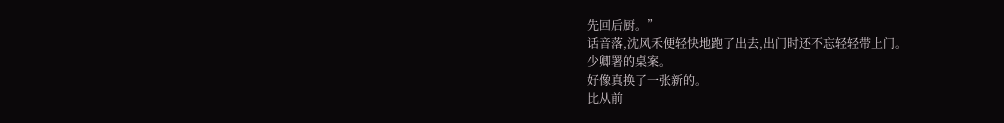先回后厨。”
话音落,沈风禾便轻快地跑了出去,出门时还不忘轻轻带上门。
少卿署的桌案。
好像真换了一张新的。
比从前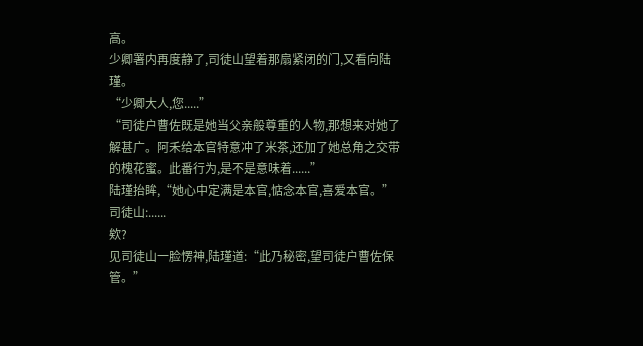高。
少卿署内再度静了,司徒山望着那扇紧闭的门,又看向陆瑾。
“少卿大人,您.....”
“司徒户曹佐既是她当父亲般尊重的人物,那想来对她了解甚广。阿禾给本官特意冲了米茶,还加了她总角之交带的槐花蜜。此番行为,是不是意味着......”
陆瑾抬眸,“她心中定满是本官,惦念本官,喜爱本官。”
司徒山:......
欸?
见司徒山一脸愣神,陆瑾道:“此乃秘密,望司徒户曹佐保管。”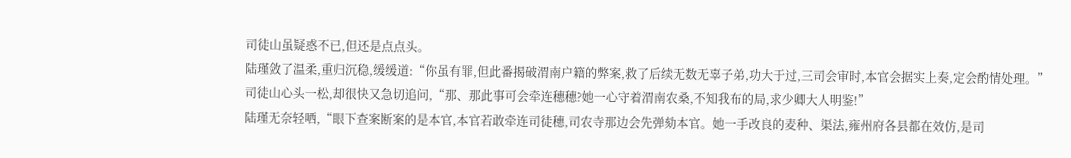司徒山虽疑惑不已,但还是点点头。
陆瑾敛了温柔,重归沉稳,缓缓道:“你虽有罪,但此番揭破渭南户籍的弊案,救了后续无数无辜子弟,功大于过,三司会审时,本官会据实上奏,定会酌情处理。”
司徒山心头一松,却很快又急切追问,“那、那此事可会牵连穗穗?她一心守着渭南农桑,不知我布的局,求少卿大人明鉴!”
陆瑾无奈轻哂,“眼下查案断案的是本官,本官若敢牵连司徒穗,司农寺那边会先弹劾本官。她一手改良的麦种、渠法,雍州府各县都在效仿,是司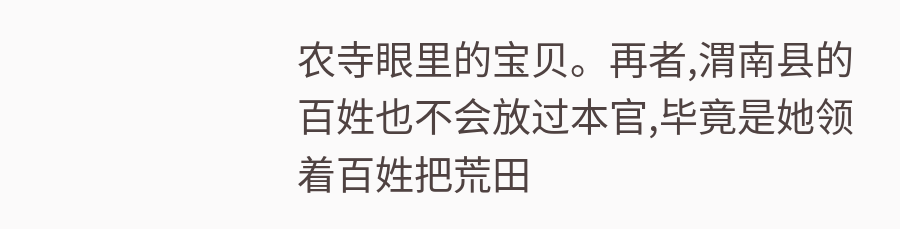农寺眼里的宝贝。再者,渭南县的百姓也不会放过本官,毕竟是她领着百姓把荒田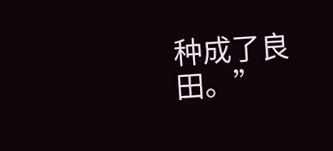种成了良田。”